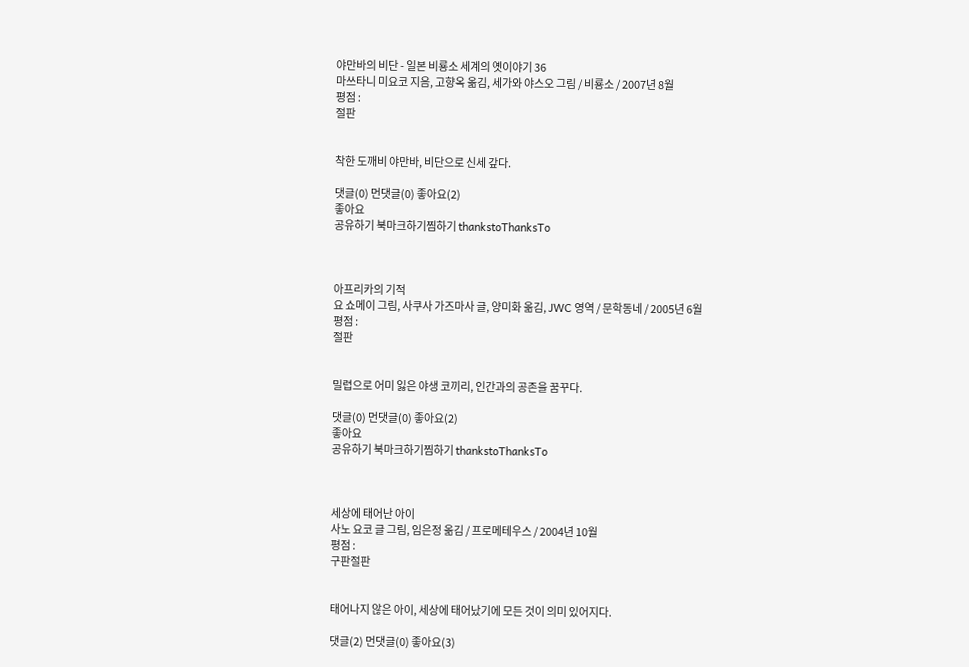야만바의 비단 - 일본 비룡소 세계의 옛이야기 36
마쓰타니 미요코 지음, 고향옥 옮김, 세가와 야스오 그림 / 비룡소 / 2007년 8월
평점 :
절판


착한 도깨비 야만바, 비단으로 신세 갚다.

댓글(0) 먼댓글(0) 좋아요(2)
좋아요
공유하기 북마크하기찜하기 thankstoThanksTo



아프리카의 기적
요 쇼메이 그림, 사쿠사 가즈마사 글, 양미화 옮김, JWC 영역 / 문학동네 / 2005년 6월
평점 :
절판


밀렵으로 어미 잃은 야생 코끼리, 인간과의 공존을 꿈꾸다.

댓글(0) 먼댓글(0) 좋아요(2)
좋아요
공유하기 북마크하기찜하기 thankstoThanksTo



세상에 태어난 아이
사노 요코 글 그림, 임은정 옮김 / 프로메테우스 / 2004년 10월
평점 :
구판절판


태어나지 않은 아이, 세상에 태어났기에 모든 것이 의미 있어지다.

댓글(2) 먼댓글(0) 좋아요(3)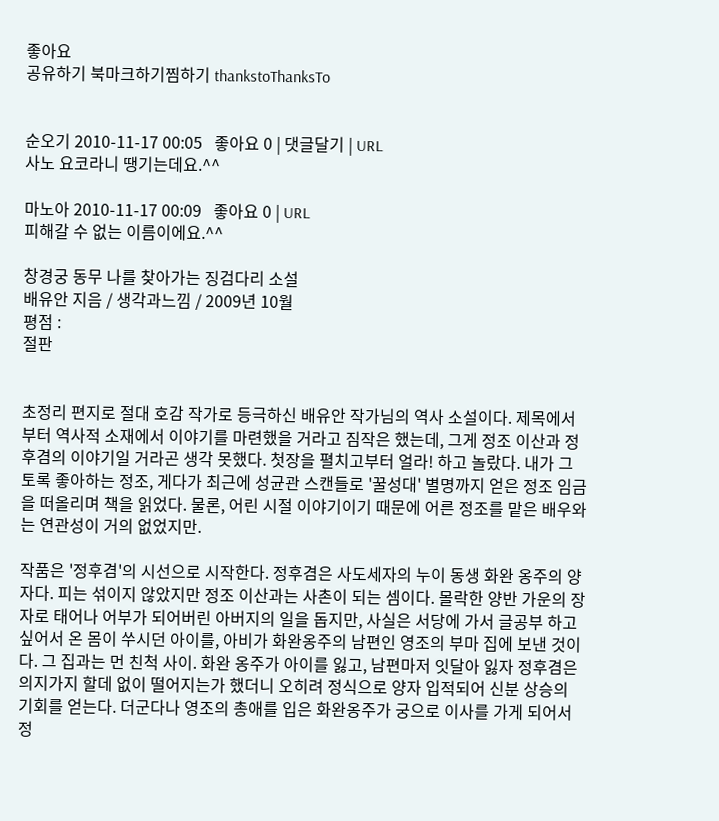좋아요
공유하기 북마크하기찜하기 thankstoThanksTo


순오기 2010-11-17 00:05   좋아요 0 | 댓글달기 | URL
사노 요코라니 땡기는데요.^^

마노아 2010-11-17 00:09   좋아요 0 | URL
피해갈 수 없는 이름이에요.^^

창경궁 동무 나를 찾아가는 징검다리 소설
배유안 지음 / 생각과느낌 / 2009년 10월
평점 :
절판


초정리 편지로 절대 호감 작가로 등극하신 배유안 작가님의 역사 소설이다. 제목에서부터 역사적 소재에서 이야기를 마련했을 거라고 짐작은 했는데, 그게 정조 이산과 정후겸의 이야기일 거라곤 생각 못했다. 첫장을 펼치고부터 얼라! 하고 놀랐다. 내가 그토록 좋아하는 정조, 게다가 최근에 성균관 스캔들로 '꿀성대' 별명까지 얻은 정조 임금을 떠올리며 책을 읽었다. 물론, 어린 시절 이야기이기 때문에 어른 정조를 맡은 배우와는 연관성이 거의 없었지만.

작품은 '정후겸'의 시선으로 시작한다. 정후겸은 사도세자의 누이 동생 화완 옹주의 양자다. 피는 섞이지 않았지만 정조 이산과는 사촌이 되는 셈이다. 몰락한 양반 가운의 장자로 태어나 어부가 되어버린 아버지의 일을 돕지만, 사실은 서당에 가서 글공부 하고 싶어서 온 몸이 쑤시던 아이를, 아비가 화완옹주의 남편인 영조의 부마 집에 보낸 것이다. 그 집과는 먼 친척 사이. 화완 옹주가 아이를 잃고, 남편마저 잇달아 잃자 정후겸은 의지가지 할데 없이 떨어지는가 했더니 오히려 정식으로 양자 입적되어 신분 상승의 기회를 얻는다. 더군다나 영조의 총애를 입은 화완옹주가 궁으로 이사를 가게 되어서 정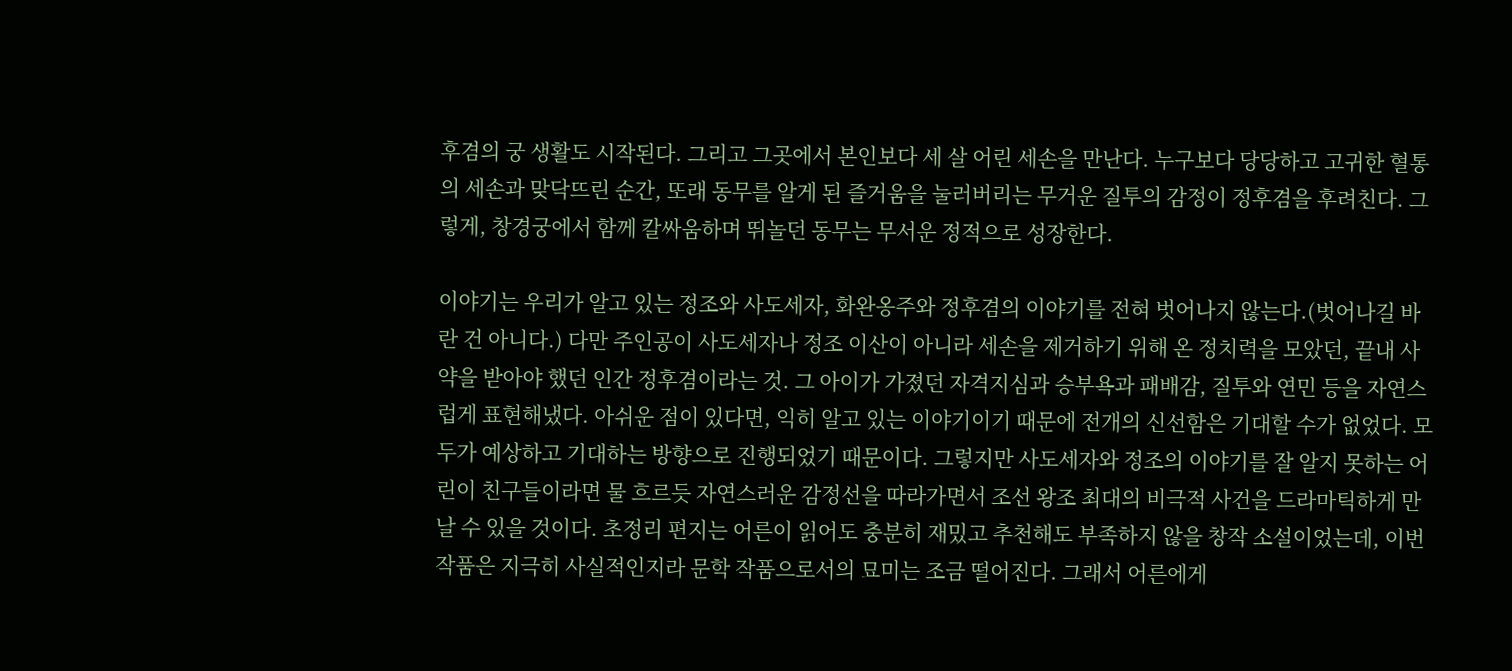후겸의 궁 생활도 시작된다. 그리고 그곳에서 본인보다 세 살 어린 세손을 만난다. 누구보다 당당하고 고귀한 혈통의 세손과 맞닥뜨린 순간, 또래 동무를 알게 된 즐거움을 눌러버리는 무거운 질투의 감정이 정후겸을 후려친다. 그렇게, 창경궁에서 함께 칼싸움하며 뛰놀던 동무는 무서운 정적으로 성장한다.

이야기는 우리가 알고 있는 정조와 사도세자, 화완옹주와 정후겸의 이야기를 전혀 벗어나지 않는다.(벗어나길 바란 건 아니다.) 다만 주인공이 사도세자나 정조 이산이 아니라 세손을 제거하기 위해 온 정치력을 모았던, 끝내 사약을 받아야 했던 인간 정후겸이라는 것. 그 아이가 가졌던 자격지심과 승부욕과 패배감, 질투와 연민 등을 자연스럽게 표현해냈다. 아쉬운 점이 있다면, 익히 알고 있는 이야기이기 때문에 전개의 신선함은 기대할 수가 없었다. 모두가 예상하고 기대하는 방향으로 진행되었기 때문이다. 그렇지만 사도세자와 정조의 이야기를 잘 알지 못하는 어린이 친구들이라면 물 흐르듯 자연스러운 감정선을 따라가면서 조선 왕조 최대의 비극적 사건을 드라마틱하게 만날 수 있을 것이다. 초정리 편지는 어른이 읽어도 충분히 재밌고 추천해도 부족하지 않을 창작 소설이었는데, 이번 작품은 지극히 사실적인지라 문학 작품으로서의 묘미는 조금 떨어진다. 그래서 어른에게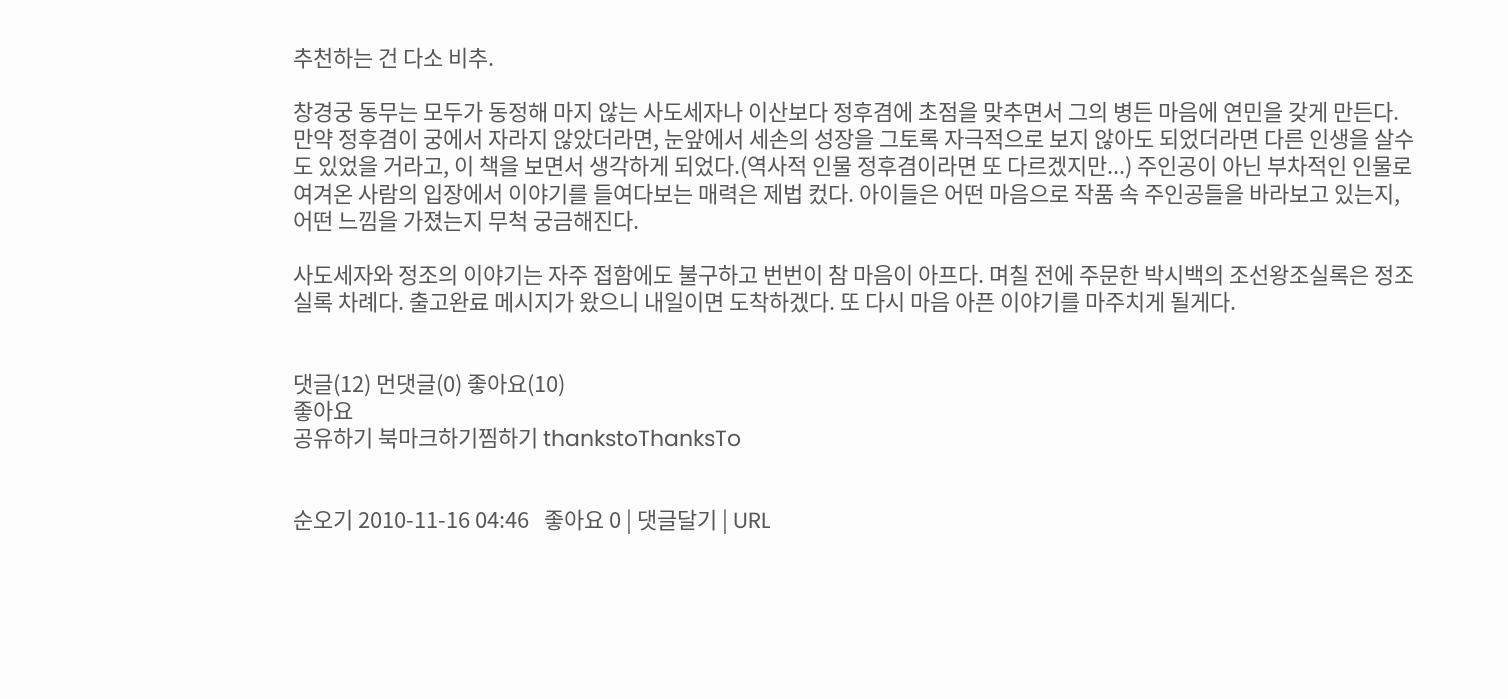추천하는 건 다소 비추.

창경궁 동무는 모두가 동정해 마지 않는 사도세자나 이산보다 정후겸에 초점을 맞추면서 그의 병든 마음에 연민을 갖게 만든다. 만약 정후겸이 궁에서 자라지 않았더라면, 눈앞에서 세손의 성장을 그토록 자극적으로 보지 않아도 되었더라면 다른 인생을 살수도 있었을 거라고, 이 책을 보면서 생각하게 되었다.(역사적 인물 정후겸이라면 또 다르겠지만...) 주인공이 아닌 부차적인 인물로 여겨온 사람의 입장에서 이야기를 들여다보는 매력은 제법 컸다. 아이들은 어떤 마음으로 작품 속 주인공들을 바라보고 있는지, 어떤 느낌을 가졌는지 무척 궁금해진다.

사도세자와 정조의 이야기는 자주 접함에도 불구하고 번번이 참 마음이 아프다. 며칠 전에 주문한 박시백의 조선왕조실록은 정조실록 차례다. 출고완료 메시지가 왔으니 내일이면 도착하겠다. 또 다시 마음 아픈 이야기를 마주치게 될게다.


댓글(12) 먼댓글(0) 좋아요(10)
좋아요
공유하기 북마크하기찜하기 thankstoThanksTo


순오기 2010-11-16 04:46   좋아요 0 | 댓글달기 | URL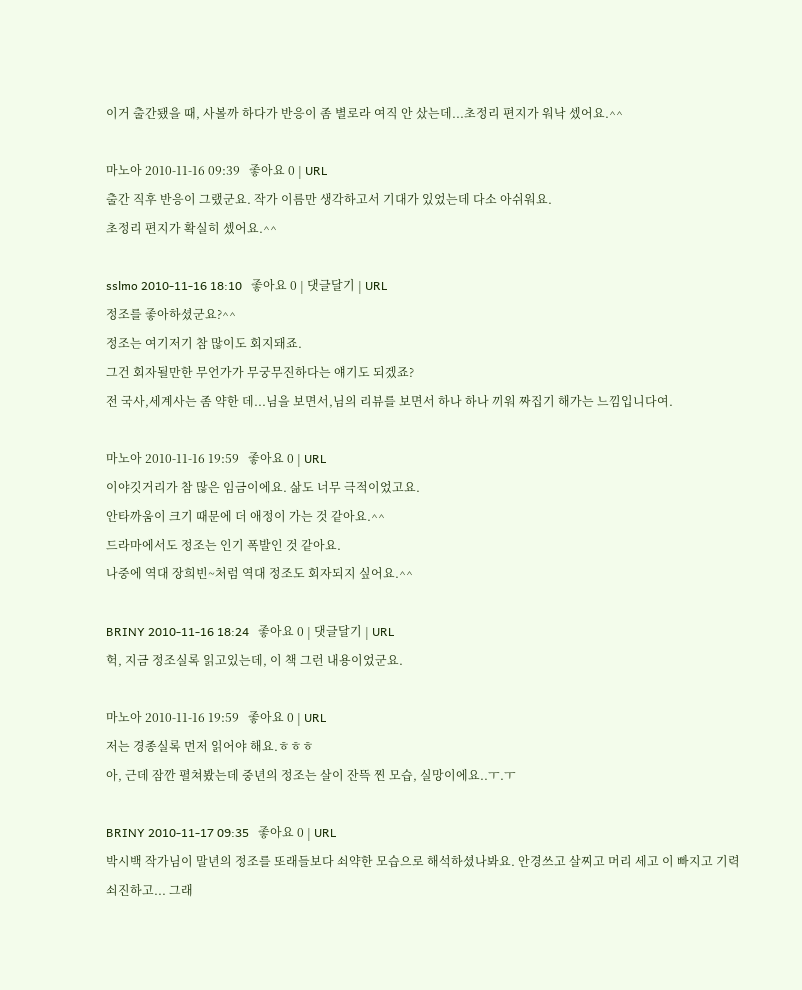이거 출간됐을 때, 사볼까 하다가 반응이 좀 별로라 여직 안 샀는데...초정리 편지가 워낙 셌어요.^^

마노아 2010-11-16 09:39   좋아요 0 | URL
출간 직후 반응이 그랬군요. 작가 이름만 생각하고서 기대가 있었는데 다소 아쉬워요.
초정리 편지가 확실히 셌어요.^^

sslmo 2010-11-16 18:10   좋아요 0 | 댓글달기 | URL
정조를 좋아하셨군요?^^
정조는 여기저기 참 많이도 회지돼죠.
그건 회자될만한 무언가가 무궁무진하다는 얘기도 되겠죠?
전 국사,세계사는 좀 약한 데...님을 보면서,님의 리뷰를 보면서 하나 하나 끼워 짜집기 해가는 느낌입니다여.

마노아 2010-11-16 19:59   좋아요 0 | URL
이야깃거리가 참 많은 임금이에요. 삶도 너무 극적이었고요.
안타까움이 크기 때문에 더 애정이 가는 것 같아요.^^
드라마에서도 정조는 인기 폭발인 것 같아요.
나중에 역대 장희빈~처럼 역대 정조도 회자되지 싶어요.^^

BRINY 2010-11-16 18:24   좋아요 0 | 댓글달기 | URL
헉, 지금 정조실록 읽고있는데, 이 책 그런 내용이었군요.

마노아 2010-11-16 19:59   좋아요 0 | URL
저는 경종실록 먼저 읽어야 해요.ㅎㅎㅎ
아, 근데 잠깐 펼쳐봤는데 중년의 정조는 살이 잔뜩 찐 모습, 실망이에요..ㅜ.ㅜ

BRINY 2010-11-17 09:35   좋아요 0 | URL
박시백 작가님이 말년의 정조를 또래들보다 쇠약한 모습으로 해석하셨나봐요. 안경쓰고 살찌고 머리 세고 이 빠지고 기력 쇠진하고... 그래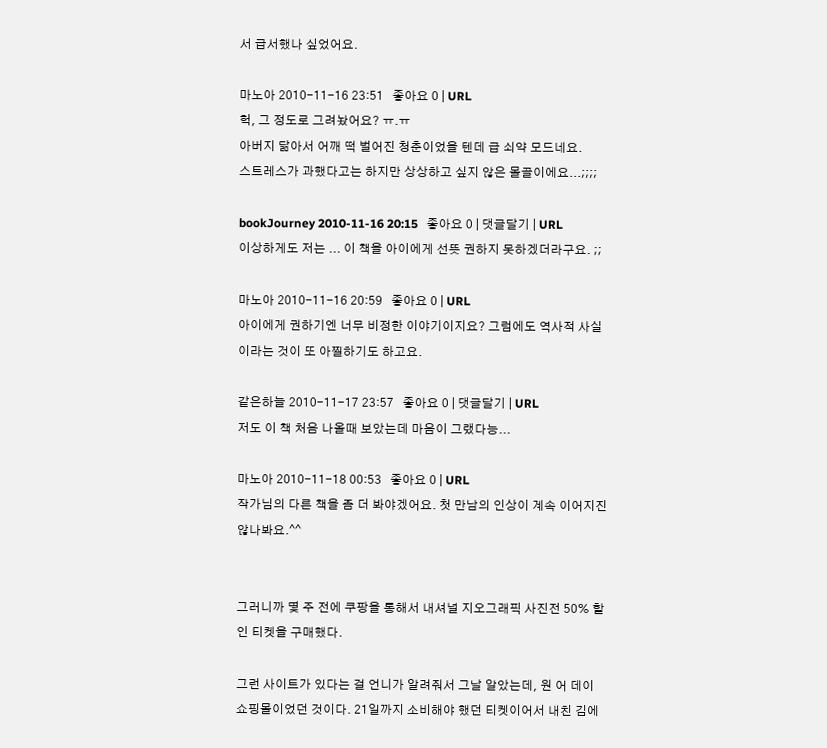서 급서했나 싶었어요.

마노아 2010-11-16 23:51   좋아요 0 | URL
헉, 그 정도로 그려놨어요? ㅠ.ㅠ
아버지 닮아서 어깨 떡 벌어진 청춘이었을 텐데 급 쇠약 모드네요.
스트레스가 과했다고는 하지만 상상하고 싶지 않은 몰골이에요...;;;;

bookJourney 2010-11-16 20:15   좋아요 0 | 댓글달기 | URL
이상하게도 저는 ... 이 책을 아이에게 선뜻 권하지 못하겠더라구요. ;;

마노아 2010-11-16 20:59   좋아요 0 | URL
아이에게 권하기엔 너무 비정한 이야기이지요? 그럼에도 역사적 사실이라는 것이 또 아찔하기도 하고요.

같은하늘 2010-11-17 23:57   좋아요 0 | 댓글달기 | URL
저도 이 책 처음 나올때 보았는데 마음이 그랬다능...

마노아 2010-11-18 00:53   좋아요 0 | URL
작가님의 다른 책을 좀 더 봐야겠어요. 첫 만남의 인상이 계속 이어지진 않나봐요.^^


그러니까 몇 주 전에 쿠팡을 통해서 내셔널 지오그래픽 사진전 50% 할인 티켓을 구매했다.

그런 사이트가 있다는 걸 언니가 알려줘서 그날 알았는데, 원 어 데이 쇼핑몰이었던 것이다. 21일까지 소비해야 했던 티켓이어서 내친 김에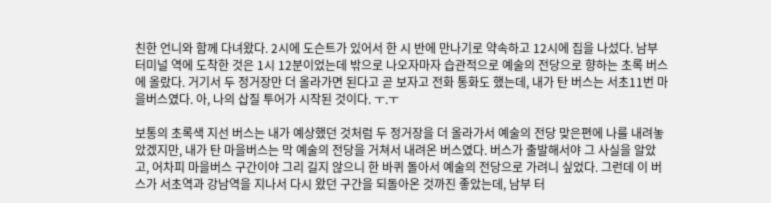친한 언니와 함께 다녀왔다. 2시에 도슨트가 있어서 한 시 반에 만나기로 약속하고 12시에 집을 나섰다. 남부 터미널 역에 도착한 것은 1시 12분이었는데 밖으로 나오자마자 습관적으로 예술의 전당으로 향하는 초록 버스에 올랐다. 거기서 두 정거장만 더 올라가면 된다고 곧 보자고 전화 통화도 했는데, 내가 탄 버스는 서초11번 마을버스였다. 아, 나의 삽질 투어가 시작된 것이다. ㅜ.ㅜ

보통의 초록색 지선 버스는 내가 예상했던 것처럼 두 정거장을 더 올라가서 예술의 전당 맞은편에 나를 내려놓았겠지만, 내가 탄 마을버스는 막 예술의 전당을 거쳐서 내려온 버스였다. 버스가 출발해서야 그 사실을 알았고, 어차피 마을버스 구간이야 그리 길지 않으니 한 바퀴 돌아서 예술의 전당으로 가려니 싶었다. 그런데 이 버스가 서초역과 강남역을 지나서 다시 왔던 구간을 되돌아온 것까진 좋았는데, 남부 터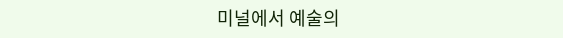미널에서 예술의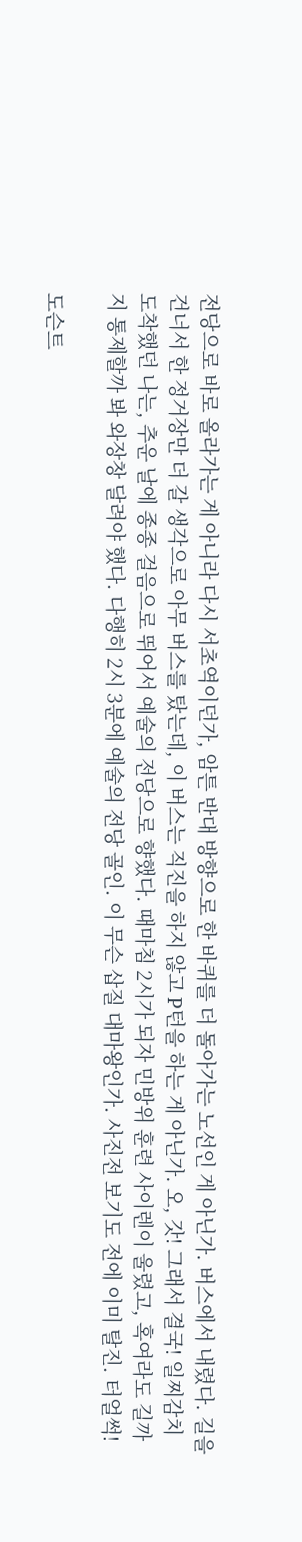전당으로 바로 올라가는 게 아니라 다시 서초역이던가, 암튼 반대 방향으로 한 바퀴를 더 돌아가는 노선인 게 아닌가. 버스에서 내렸다. 길을 건너서 한 정거장만 더 갈 생각으로 아무 버스를 탔는데, 이 버스는 직진을 하지 않고 P턴을 하는 게 아닌가. 오, 갓! 그래서 결국! 일찌감치 도착했던 나는, 추운 날에 종종 걸음으로 뛰어서 예술의 전당으로 향했다. 때마침 2시가 되자 민방위 훈련 사이렌이 울렸고, 혹여라도 길까지 통제할까 봐 와장창 달려야 했다. 다행히 2시 3분에 예술의 전당 골인. 이 무슨 삽질 대마왕인가. 사진전 보기도 전에 이미 탈진. 터얼썩!

도슨트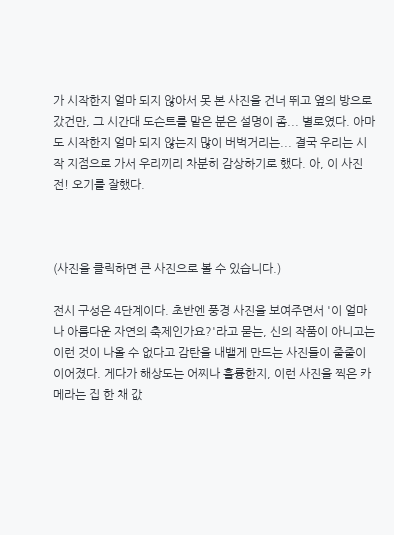가 시작한지 얼마 되지 않아서 못 본 사진을 건너 뛰고 옆의 방으로 갔건만, 그 시간대 도슨트를 맡은 분은 설명이 좀... 별로였다. 아마도 시작한지 얼마 되지 않는지 많이 버벅거리는... 결국 우리는 시작 지점으로 가서 우리끼리 차분히 감상하기로 했다. 아, 이 사진전! 오기를 잘했다.



(사진을 클릭하면 큰 사진으로 볼 수 있습니다.)

전시 구성은 4단계이다. 초반엔 풍경 사진을 보여주면서 '이 얼마나 아름다운 자연의 축제인가요?'라고 묻는, 신의 작품이 아니고는 이런 것이 나올 수 없다고 감탄을 내뱉게 만드는 사진들이 줄줄이 이어졌다. 게다가 해상도는 어찌나 훌륭한지, 이런 사진을 찍은 카메라는 집 한 채 값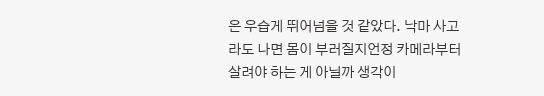은 우습게 뛰어넘을 것 같았다. 낙마 사고라도 나면 몸이 부러질지언정 카메라부터 살려야 하는 게 아닐까 생각이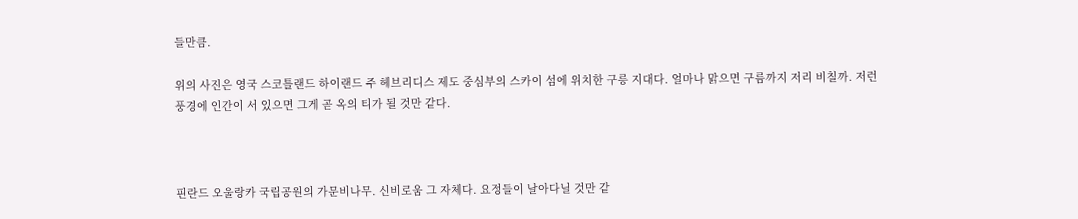들만큼.

위의 사진은 영국 스코틀랜드 하이랜드 주 헤브리디스 제도 중심부의 스카이 섬에 위치한 구릉 지대다. 얼마나 맑으면 구름까지 저리 비칠까. 저런 풍경에 인간이 서 있으면 그게 곧 옥의 티가 될 것만 같다.



핀란드 오울랑카 국립공원의 가문비나무. 신비로움 그 자체다. 요정들이 날아다닐 것만 같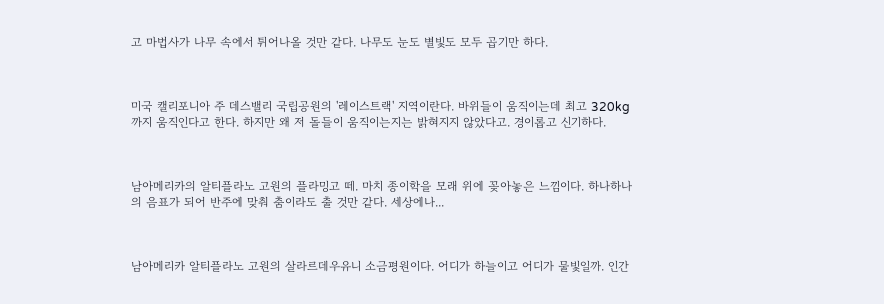고 마법사가 나무 속에서 튀어나올 것만 같다. 나무도 눈도 별빛도 모두 곱기만 하다.



미국 캘리포니아 주 데스밸리 국립공원의 '레이스트랙' 지역이란다. 바위들이 움직이는데 최고 320kg까지 움직인다고 한다. 하지만 왜 저 돌들이 움직이는지는 밝혀지지 않았다고. 경이롭고 신기하다.



남아메리카의 알티플라노 고원의 플라밍고 떼. 마치 종이학을 모래 위에 꽂아놓은 느낌이다. 하나하나의 음표가 되어 반주에 맞춰 춤이라도 출 것만 같다. 세상에나...



남아메리카 알티플라노 고원의 살라르데우유니 소금평원이다. 어디가 하늘이고 어디가 물빛일까. 인간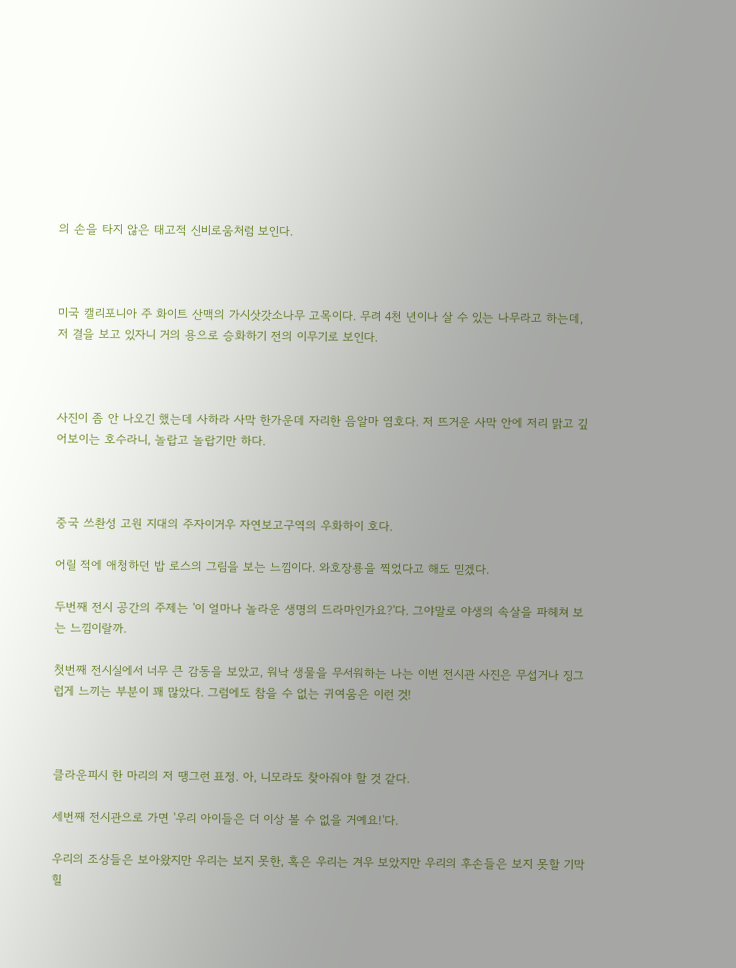의 손을 타지 않은 태고적 신비로움처럼 보인다.



미국 캘리포니아 주 화이트 산맥의 가시삿갓소나무 고목이다. 무려 4천 년이나 살 수 있는 나무라고 하는데, 저 결을 보고 있자니 거의 용으로 승화하기 전의 이무기로 보인다.



사진이 좀 안 나오긴 했는데 사하라 사막 한가운데 자리한 음알마 염호다. 저 뜨거운 사막 안에 저리 맑고 깊어보이는 호수라니, 놀랍고 놀랍기만 하다.



중국 쓰촨성 고원 지대의 주자이거우 자연보고구역의 우화하이 호다.

어릴 적에 애청하던 밥 로스의 그림을 보는 느낌이다. 와호장룡을 찍었다고 해도 믿겠다.

두번째 전시 공간의 주제는 '이 얼마나 놀라운 생명의 드라마인가요?'다. 그야말로 야생의 속살을 파헤쳐 보는 느낌이랄까.

첫번째 전시실에서 너무 큰 감동을 보았고, 워낙 생물을 무서워하는 나는 이번 전시관 사진은 무섭거나 징그럽게 느끼는 부분이 꽤 많았다. 그럼에도 참을 수 없는 귀여움은 이런 것!



클라운피시 한 마리의 저 땡그런 표정. 아, 니모라도 찾아줘야 할 것 같다.

세번째 전시관으로 가면 '우리 아이들은 더 이상 볼 수 없을 거예요!'다.

우리의 조상들은 보아왔지만 우리는 보지 못한, 혹은 우리는 겨우 보았지만 우리의 후손들은 보지 못할 기막힐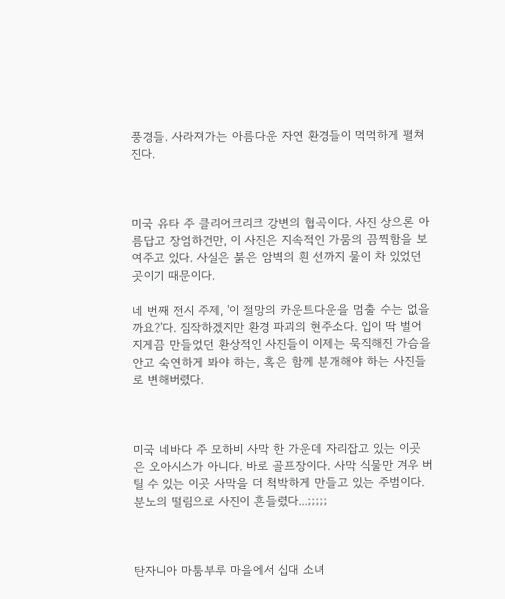풍경들. 사라져가는 아름다운 자연 환경들이 먹먹하게 펼쳐진다.



미국 유타 주 클리어크리크 강변의 협곡이다. 사진 상으론 아름답고 장엄하건만, 이 사진은 지속적인 가뭄의 끔찍함을 보여주고 있다. 사실은 붉은 암벽의 흰 선까지 물이 차 있었던 곳이기 때문이다.

네 번째 전시 주제, '이 절망의 카운트다운을 멈출 수는 없을까요?'다. 짐작하겠지만 환경 파괴의 현주소다. 입이 딱 벌어지게끔 만들었던 환상적인 사진들이 이제는 묵직해진 가슴을 안고 숙연하게 봐야 하는, 혹은 함께 분개해야 하는 사진들로 변해버렸다.



미국 네바다 주 모하비 사막 한 가운데 자리잡고 있는 이곳은 오아시스가 아니다. 바로 골프장이다. 사막 식물만 겨우 버틸 수 있는 이곳 사막을 더 척박하게 만들고 있는 주범이다. 분노의 떨림으로 사진이 흔들렸다...;;;;;



탄자니아 마툼부루 마을에서 십대 소녀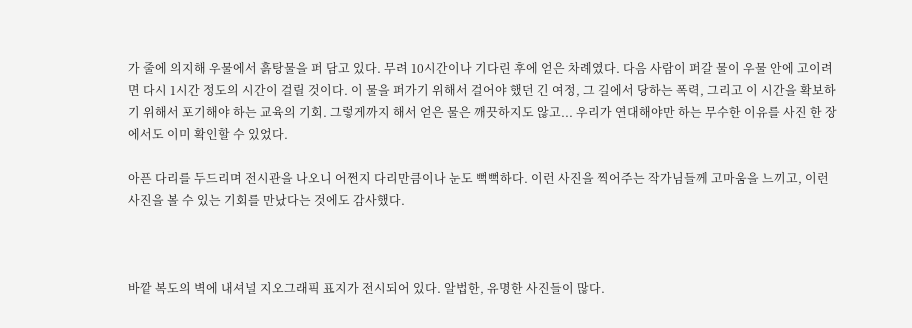가 줄에 의지해 우물에서 흙탕물을 퍼 담고 있다. 무려 10시간이나 기다린 후에 얻은 차례였다. 다음 사람이 퍼갈 물이 우물 안에 고이려면 다시 1시간 정도의 시간이 걸릴 것이다. 이 물을 퍼가기 위해서 걸어야 했던 긴 여정, 그 길에서 당하는 폭력, 그리고 이 시간을 확보하기 위해서 포기해야 하는 교육의 기회. 그렇게까지 해서 얻은 물은 깨끗하지도 않고... 우리가 연대해야만 하는 무수한 이유를 사진 한 장에서도 이미 확인할 수 있었다.

아픈 다리를 두드리며 전시관을 나오니 어쩐지 다리만큼이나 눈도 뻑뻑하다. 이런 사진을 찍어주는 작가님들께 고마움을 느끼고, 이런 사진을 볼 수 있는 기회를 만났다는 것에도 감사했다.



바깥 복도의 벽에 내셔널 지오그래픽 표지가 전시되어 있다. 알법한, 유명한 사진들이 많다.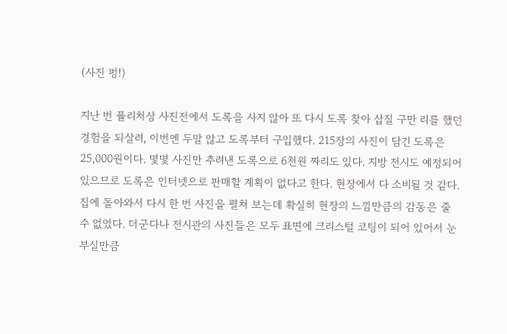(사진 펑!)

지난 번 퓰리처상 사진전에서 도록을 사지 않아 또 다시 도록 찾아 삽질 구만 리를 했던 경험을 되살려, 이번엔 두말 않고 도록부터 구입했다. 215장의 사진이 담긴 도록은 25,000원이다. 몇몇 사진만 추려낸 도록으로 6천원 짜리도 있다. 지방 전시도 예정되어 있으므로 도록은 인터넷으로 판매할 계획이 없다고 한다. 현장에서 다 소비될 것 같다. 집에 돌아와서 다시 한 번 사진을 펼쳐 보는데 확실히 현장의 느낌만큼의 감동은 줄 수 없었다. 더군다나 전시관의 사진들은 모두 표면에 크리스털 코팅이 되어 있어서 눈부실만큼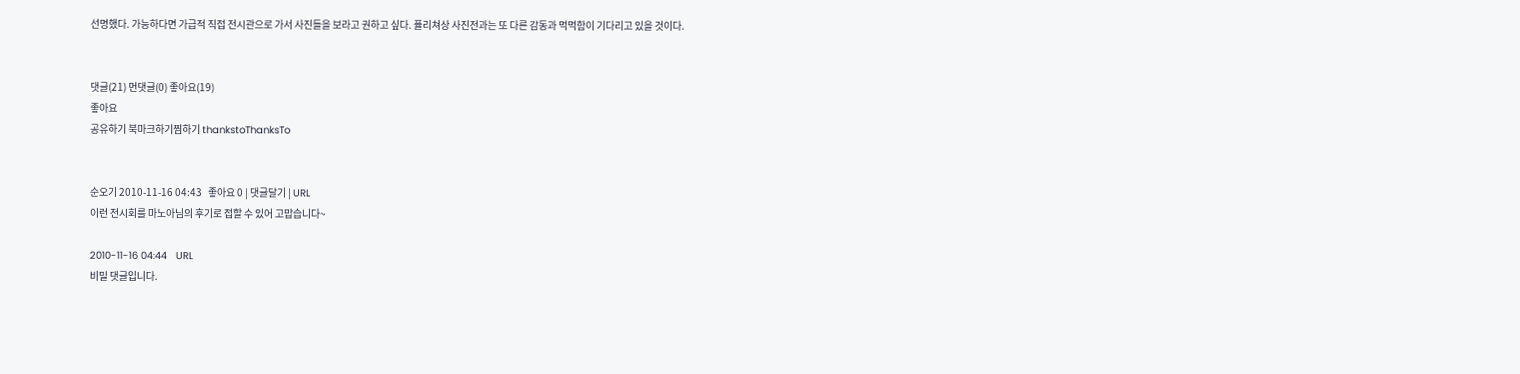선명했다. 가능하다면 가급적 직접 전시관으로 가서 사진들을 보라고 권하고 싶다. 퓰리쳐상 사진전과는 또 다른 감동과 먹먹함이 기다리고 있을 것이다.


댓글(21) 먼댓글(0) 좋아요(19)
좋아요
공유하기 북마크하기찜하기 thankstoThanksTo


순오기 2010-11-16 04:43   좋아요 0 | 댓글달기 | URL
이런 전시회를 마노아님의 후기로 접할 수 있어 고맙습니다~

2010-11-16 04:44   URL
비밀 댓글입니다.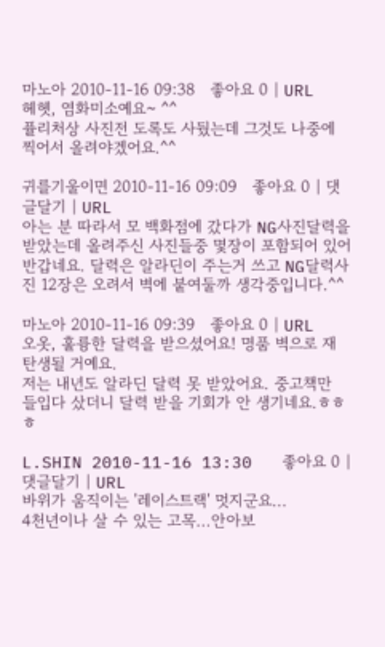마노아 2010-11-16 09:38   좋아요 0 | URL
헤헷, 염화미소예요~ ^^
퓰리처상 사진전 도록도 사뒀는데 그것도 나중에 찍어서 올려야겠어요.^^

귀를기울이면 2010-11-16 09:09   좋아요 0 | 댓글달기 | URL
아는 분 따라서 모 백화점에 갔다가 NG사진달력을 받았는데 올려주신 사진들중 몇장이 포함되어 있어 반갑네요. 달력은 알라딘이 주는거 쓰고 NG달력사진 12장은 오려서 벽에 붙여둘까 생각중입니다.^^

마노아 2010-11-16 09:39   좋아요 0 | URL
오옷, 훌륭한 달력을 받으셨어요! 명품 벽으로 재탄생될 거예요.
저는 내년도 알라딘 달력 못 받았어요. 중고책만 들입다 샀더니 달력 받을 기회가 안 생기네요.ㅎㅎㅎ

L.SHIN 2010-11-16 13:30   좋아요 0 | 댓글달기 | URL
바위가 움직이는 '레이스트랙' 멋지군요...
4천년이나 살 수 있는 고목...안아보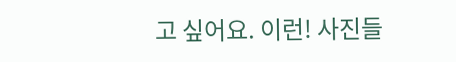고 싶어요. 이런! 사진들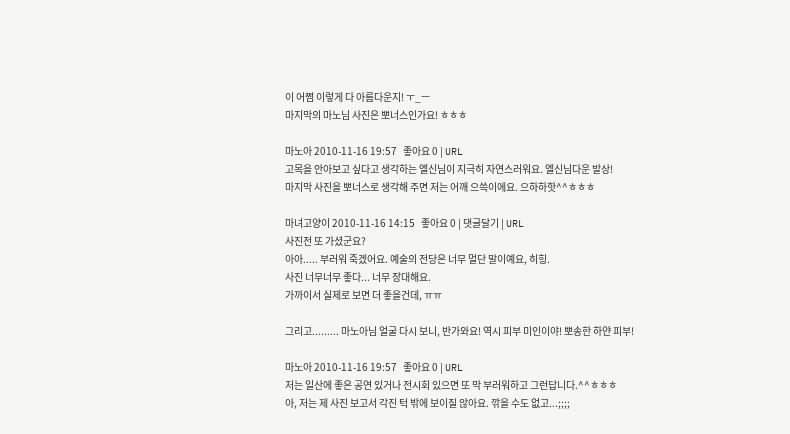이 어쩜 이렇게 다 아름다운지! ㅜ_ㅡ
마지막의 마노님 사진은 뽀너스인가요! ㅎㅎㅎ

마노아 2010-11-16 19:57   좋아요 0 | URL
고목을 안아보고 싶다고 생각하는 엘신님이 지극히 자연스러워요. 엘신님다운 발상!
마지막 사진을 뽀너스로 생각해 주면 저는 어깨 으쓱이에요. 으하하핫^^ㅎㅎㅎ

마녀고양이 2010-11-16 14:15   좋아요 0 | 댓글달기 | URL
사진전 또 가셨군요?
아아..... 부러워 죽겠어요. 예술의 전당은 너무 멀단 말이예요, 히힝.
사진 너무너무 좋다... 너무 장대해요.
가까이서 실제로 보면 더 좋을건데, ㅠㅠ

그리고......... 마노아님 얼굴 다시 보니, 반가와요! 역시 피부 미인이야! 뽀송한 하얀 피부!

마노아 2010-11-16 19:57   좋아요 0 | URL
저는 일산에 좋은 공연 있거나 전시회 있으면 또 막 부러워하고 그런답니다.^^ㅎㅎㅎ
아, 저는 제 사진 보고서 각진 턱 밖에 보이질 않아요. 깎을 수도 없고...;;;;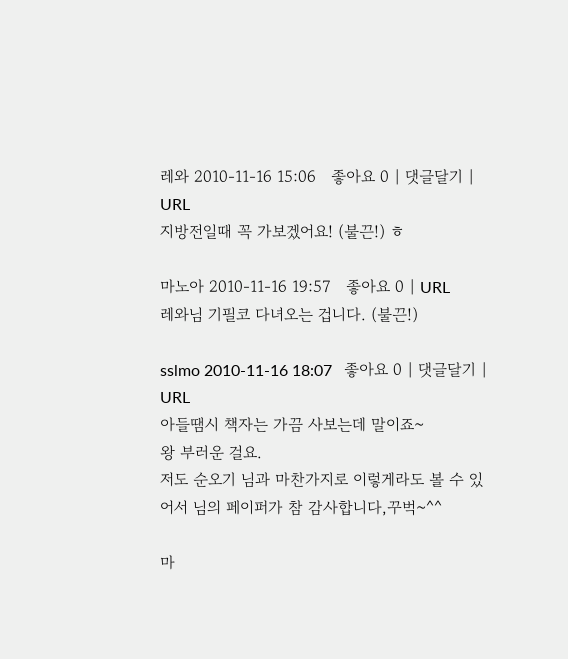레와 2010-11-16 15:06   좋아요 0 | 댓글달기 | URL
지방전일때 꼭 가보겠어요! (불끈!) ㅎ

마노아 2010-11-16 19:57   좋아요 0 | URL
레와님 기필코 다녀오는 겁니다. (불끈!)

sslmo 2010-11-16 18:07   좋아요 0 | 댓글달기 | URL
아들땜시 책자는 가끔 사보는데 말이죠~
왕 부러운 걸요.
저도 순오기 님과 마찬가지로 이렇게라도 볼 수 있어서 님의 페이퍼가 참 감사합니다,꾸벅~^^

마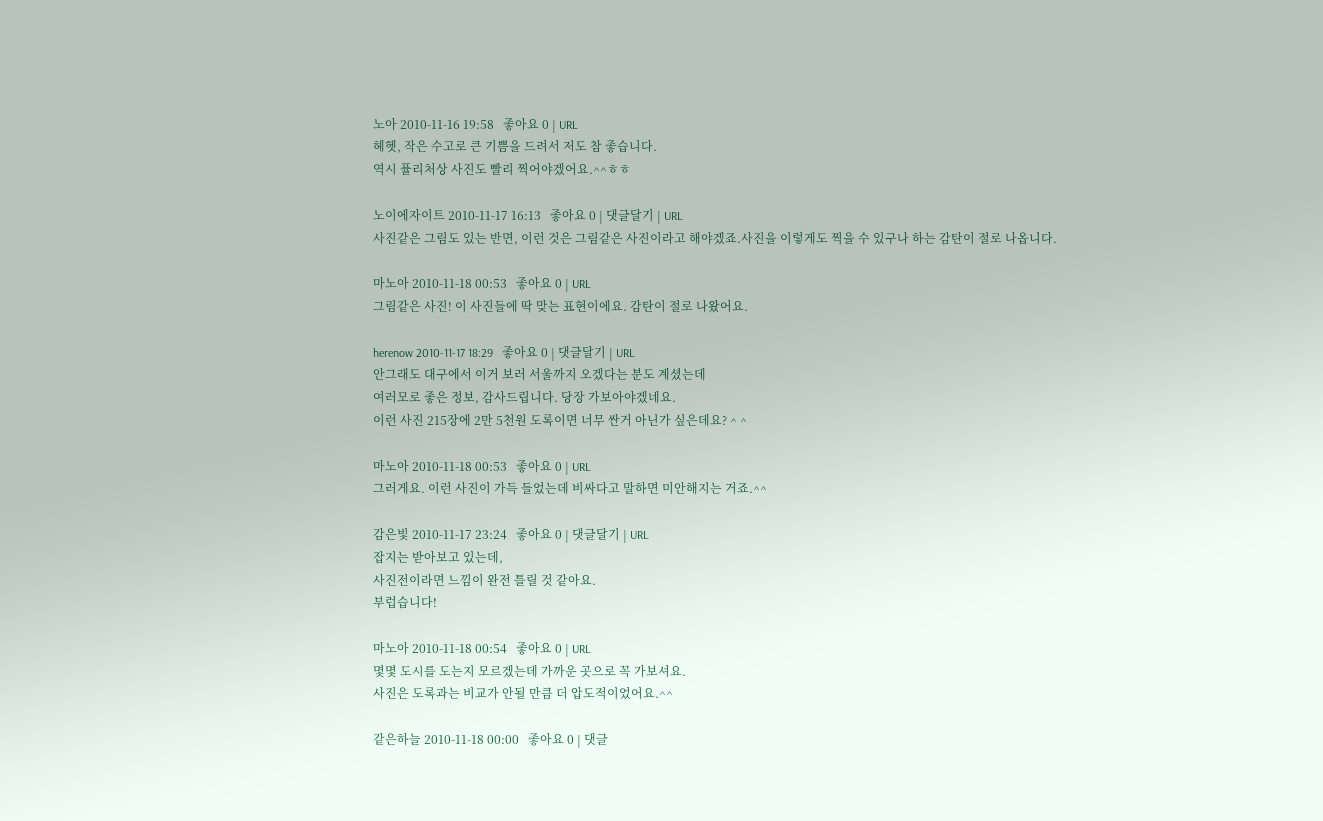노아 2010-11-16 19:58   좋아요 0 | URL
헤헷, 작은 수고로 큰 기쁨을 드려서 저도 참 좋습니다.
역시 퓰리처상 사진도 빨리 찍어야겠어요.^^ㅎㅎ

노이에자이트 2010-11-17 16:13   좋아요 0 | 댓글달기 | URL
사진같은 그림도 있는 반면, 이런 것은 그림같은 사진이라고 해야겠죠.사진을 이렇게도 찍을 수 있구나 하는 감탄이 절로 나옵니다.

마노아 2010-11-18 00:53   좋아요 0 | URL
그림같은 사진! 이 사진들에 딱 맞는 표현이에요. 감탄이 절로 나왔어요.

herenow 2010-11-17 18:29   좋아요 0 | 댓글달기 | URL
안그래도 대구에서 이거 보러 서울까지 오겠다는 분도 계셨는데
여러모로 좋은 정보, 감사드립니다. 당장 가보아야겠네요.
이런 사진 215장에 2만 5천원 도록이면 너무 싼거 아닌가 싶은데요? ^ ^

마노아 2010-11-18 00:53   좋아요 0 | URL
그러게요. 이런 사진이 가득 들었는데 비싸다고 말하면 미안해지는 거죠.^^

감은빛 2010-11-17 23:24   좋아요 0 | 댓글달기 | URL
잡지는 받아보고 있는데,
사진전이라면 느낌이 완전 틀릴 것 같아요.
부럽습니다!

마노아 2010-11-18 00:54   좋아요 0 | URL
몇몇 도시를 도는지 모르겠는데 가까운 곳으로 꼭 가보셔요.
사진은 도록과는 비교가 안될 만큼 더 압도적이었어요.^^

같은하늘 2010-11-18 00:00   좋아요 0 | 댓글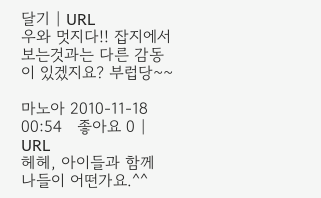달기 | URL
우와 멋지다!! 잡지에서 보는것과는 다른 감동이 있겠지요? 부럽당~~

마노아 2010-11-18 00:54   좋아요 0 | URL
헤헤, 아이들과 함께 나들이 어떤가요.^^